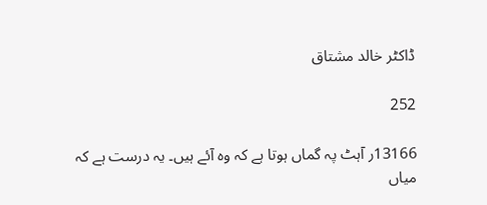ڈاکٹر خالد مشتاق

252

13166ر آہٹ پہ گماں ہوتا ہے کہ وہ آئے ہیں۔ یہ درست ہے کہ میاں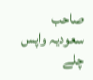صاحب سعودیہ واپس چلے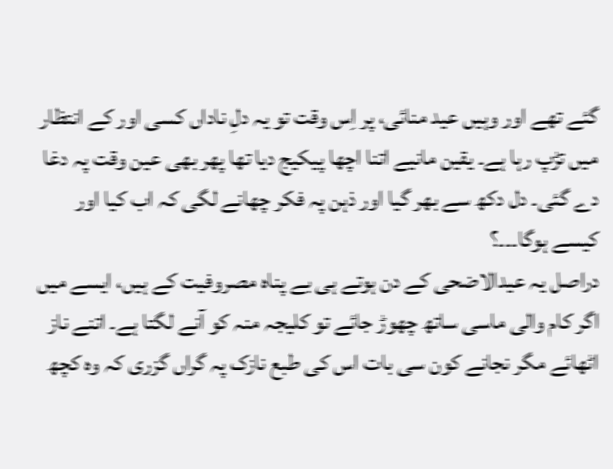گئے تھے اور وہیں عید منائی، پر اِس وقت تو یہ دلِ ناداں کسی اور کے انتظار میں تڑپ رہا ہے۔ یقین مانیے اتنا اچھا پیکیج دیا تھا پھر بھی عین وقت پہ دغا دے گئی۔ دل دکھ سے بھر گیا اور ذہن پہ فکر چھانے لگی کہ اب کیا اور کیسے ہوگا۔۔۔؟
دراصل یہ عیدالاضحی کے دن ہوتے ہی بے پناہ مصروفیت کے ہیں، ایسے میں اگر کام والی ماسی ساتھ چھوڑ جائے تو کلیجہ منہ کو آنے لگتا ہے۔ اتنے ناز اٹھائے مگر نجانے کون سی بات اس کی طبع نازک پہ گراں گزری کہ وہ کچھ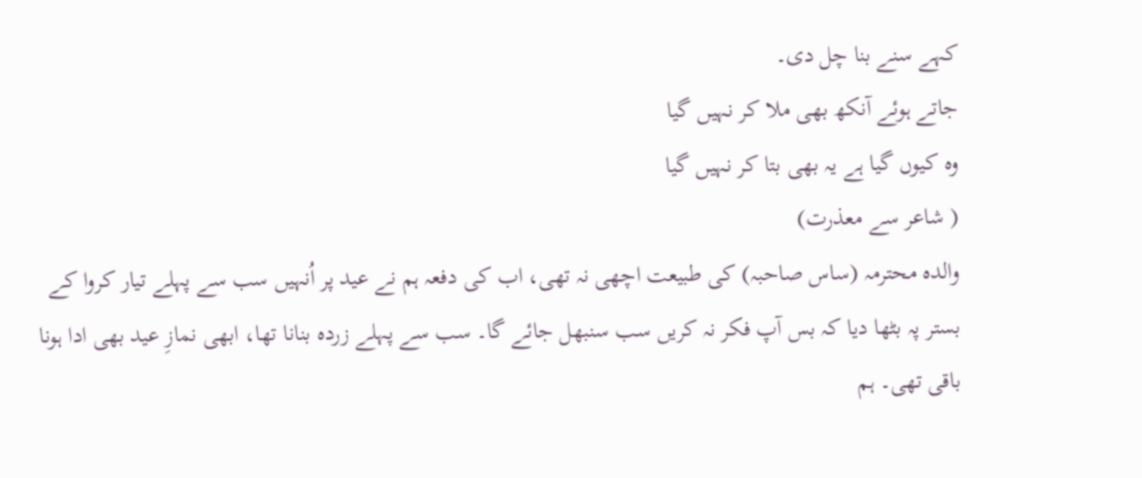کہے سنے بنا چل دی۔
جاتے ہوئے آنکھ بھی ملا کر نہیں گیا
وہ کیوں گیا ہے یہ بھی بتا کر نہیں گیا
( شاعر سے معذرت)
والدہ محترمہ (ساس صاحبہ) کی طبیعت اچھی نہ تھی، اب کی دفعہ ہم نے عید پر اُنہیں سب سے پہلے تیار کروا کے بستر پہ بٹھا دیا کہ بس آپ فکر نہ کریں سب سنبھل جائے گا۔ سب سے پہلے زردہ بنانا تھا، ابھی نمازِ عید بھی ادا ہونا باقی تھی۔ ہم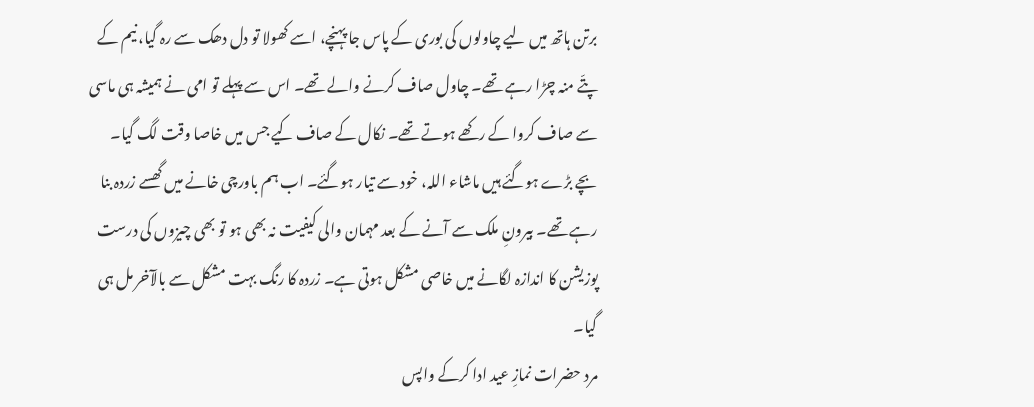برتن ہاتھ میں لیے چاولوں کی بوری کے پاس جا پہنچے، اسے کھولا تو دل دھک سے رہ گیا، نیم کے پتّے منہ چڑا رہے تھے۔ چاول صاف کرنے والے تھے۔ اس سے پہلے تو امی نے ہمیشہ ہی ماسی سے صاف کروا کے رکھے ہوتے تھے۔ نکال کے صاف کیے جس میں خاصا وقت لگ گیا۔
بچے بڑے ہوگئے ہیں ماشاء اللہ، خود سے تیار ہوگئے۔ اب ہم باورچی خانے میں گھسے زردہ بنا رہے تھے۔ بیرونِ ملک سے آنے کے بعد مہمان والی کیفیت نہ بھی ہو تو بھی چیزوں کی درست پوزیشن کا اندازہ لگانے میں خاصی مشکل ہوتی ہے۔ زردہ کا رنگ بہت مشکل سے بالآخر مل ہی گیا۔
مرد حضرات نمازِ عید ادا کرکے واپس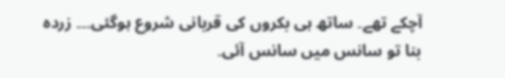آچکے تھے۔ ساتھ ہی بکروں کی قربانی شروع ہوگئی۔۔۔ زردہ بنا تو سانس میں سانس آئی۔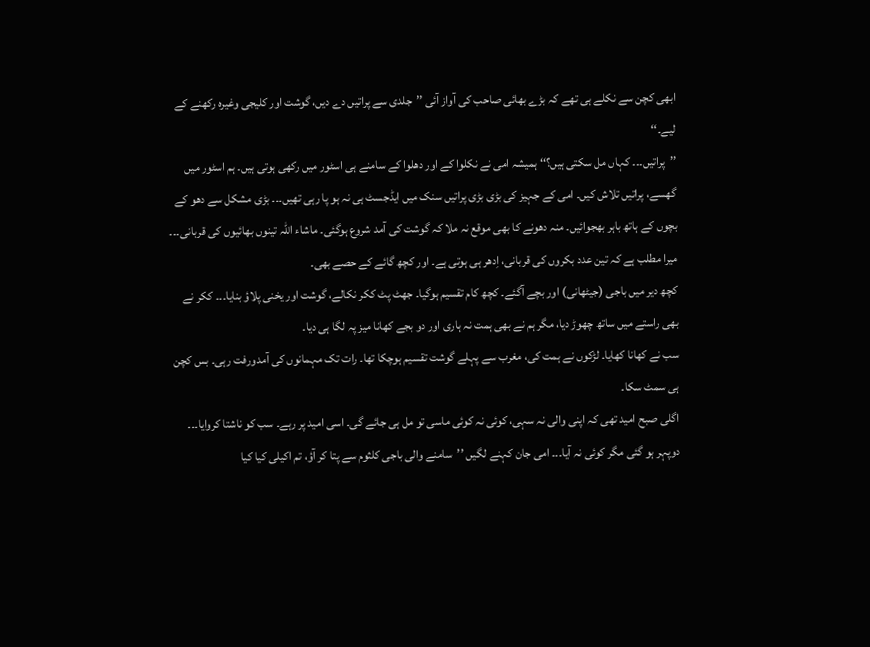ابھی کچن سے نکلے ہی تھے کہ بڑے بھائی صاحب کی آواز آئی ’’جلدی سے پراتیں دے دیں، گوشت اور کلیجی وغیرہ رکھنے کے لیے۔‘‘
’’پراتیں۔۔۔ کہاں مل سکتی ہیں؟‘‘ ہمیشہ امی نے نکلوا کے اور دھلوا کے سامنے ہی اسٹور میں رکھی ہوتی ہیں۔ ہم اسٹور میں گھسے، پراتیں تلاش کیں۔ امی کے جہیز کی بڑی بڑی پراتیں سنک میں ایڈجسٹ ہی نہ ہو پا رہی تھیں۔۔۔ بڑی مشکل سے دھو کے بچوں کے ہاتھ باہر بھجوائیں۔ منہ دھونے کا بھی موقع نہ ملا کہ گوشت کی آمد شروع ہوگئی۔ ماشاء اللہ تینوں بھائیوں کی قربانی۔۔۔ میرا مطلب ہے کہ تین عدد بکروں کی قربانی، اِدھر ہی ہوتی ہے۔ اور کچھ گائے کے حصے بھی۔
کچھ دیر میں باجی (جیٹھانی) اور بچے آگئے۔ کچھ کام تقسیم ہوگیا۔ جھٹ پٹ ککر نکالے، گوشت اور یخنی پلاؤ بنایا۔۔۔ ککر نے بھی راستے میں ساتھ چھوڑ دیا، مگر ہم نے بھی ہمت نہ ہاری اور دو بجے کھانا میز پہ لگا ہی دیا۔
سب نے کھانا کھایا۔ لڑکوں نے ہمت کی، مغرب سے پہلے گوشت تقسیم ہوچکا تھا۔ رات تک مہمانوں کی آمدورفت رہی۔ بس کچن ہی سمٹ سکا۔
اگلی صبح امید تھی کہ اپنی والی نہ سہی، کوئی نہ کوئی ماسی تو مل ہی جائے گی۔ اسی امید پر رہے۔ سب کو ناشتا کروایا۔۔۔ دوپہر ہو گئی مگر کوئی نہ آیا۔۔۔ امی جان کہنے لگیں ’’سامنے والی باجی کلثوم سے پتا کر آؤ، تم اکیلی کیا کیا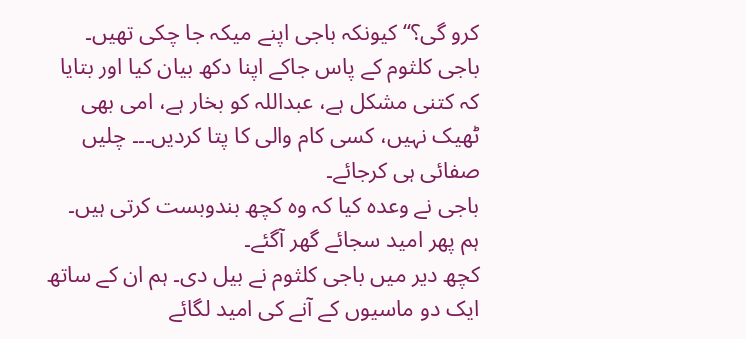کرو گی؟‘‘ کیونکہ باجی اپنے میکہ جا چکی تھیں۔ باجی کلثوم کے پاس جاکے اپنا دکھ بیان کیا اور بتایا کہ کتنی مشکل ہے، عبداللہ کو بخار ہے، امی بھی ٹھیک نہیں، کسی کام والی کا پتا کردیں۔۔۔ چلیں صفائی ہی کرجائے۔
باجی نے وعدہ کیا کہ وہ کچھ بندوبست کرتی ہیں۔ ہم پھر امید سجائے گھر آگئے۔
کچھ دیر میں باجی کلثوم نے بیل دی۔ ہم ان کے ساتھ ایک دو ماسیوں کے آنے کی امید لگائے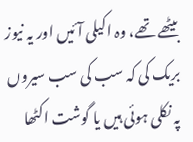بیٹھے تھے، وہ اکیلی آئیں اور یہ نیوز بریک کی کہ سب کی سب سیروں پہ نکلی ہوئی ہیں یا گوشت اکٹھا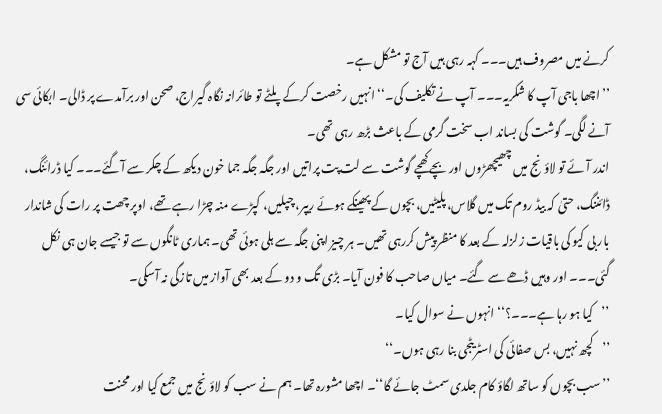کرنے میں مصروف ہیں۔۔۔ کہہ رہی ہیں آج تو مشکل ہے۔
’’اچھا باجی آپ کا شکریہ۔۔۔ آپ نے تکلیف کی۔‘‘ انہیں رخصت کرکے پلٹے تو طائرانہ نگاہ گیراج، صحن اور برآمدے پر ڈالی۔ ابکائی سی آنے لگی۔ گوشت کی بساند اب سخت گرمی کے باعث بڑھ رہی تھی۔
اندر آئے تو لاؤنج میں چھیچھڑوں اور بچے کھچے گوشت سے لت پت پراتیں اور جگہ جگہ جما خون دیکھ کے چکر سے آگئے۔۔۔ کیا ڈرائنگ، ڈائننگ، حتیٰ کہ بیڈ روم تک میں گلاس، پلیٹیں، بچوں کے پھینکے ہوئے ریپر، چپلیں، کپڑے منہ چڑا رہے تھے، اوپر چھت پر رات کی شاندار بار بی کیو کی باقیات زلزلہ کے بعد کا منظر پیش کررہی تھیں۔ ہر چیز اپنی جگہ سے ہلی ہوئی تھی۔ ہماری ٹانگوں سے تو جیسے جان ہی نکل گئی۔۔۔ اور وہیں ڈھے سے گئے۔ میاں صاحب کا فون آیا۔ بڑی تگ و دو کے بعد بھی آواز میں تازگی نہ آسکی۔
’’کیا ہو رہا ہے۔۔۔؟‘‘ انہوں نے سوال کیا۔
’’کچھ نہیں، بس صفائی کی اسٹریٹجی بنا رہی ہوں۔‘‘
’’سب بچوں کو ساتھ لگاؤ کام جلدی سمٹ جائے گا‘‘۔ اچھا مشورہ تھا۔ ہم نے سب کو لاؤنج میں جمع کیا اور محنت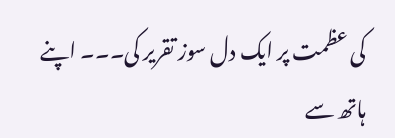کی عظمت پر ایک دل سوز تقریر کی۔۔۔ اپنے ہاتھ سے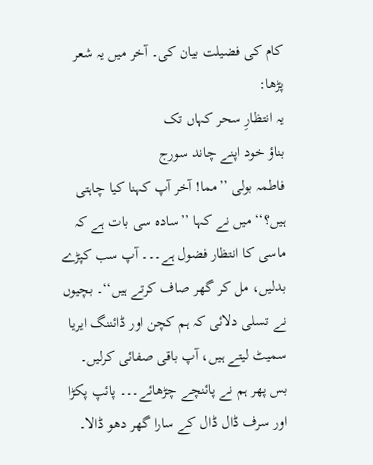کام کی فضیلت بیان کی۔ آخر میں یہ شعر پڑھا:
یہ انتظارِ سحر کہاں تک
بناؤ خود اپنے چاند سورج
فاطمہ بولی ’’مما! آخر آپ کہنا کیا چاہتی ہیں؟‘‘ میں نے کہا ’’سادہ سی بات ہے کہ ماسی کا انتظار فضول ہے۔۔۔ آپ سب کپڑے بدلیں، مل کر گھر صاف کرتے ہیں‘‘۔ بچیوں نے تسلی دلائی کہ ہم کچن اور ڈائننگ ایریا سمیٹ لیتے ہیں، آپ باقی صفائی کرلیں۔
بس پھر ہم نے پائنچے چڑھائے۔۔۔ پائپ پکڑا اور سرف ڈال ڈال کے سارا گھر دھو ڈالا۔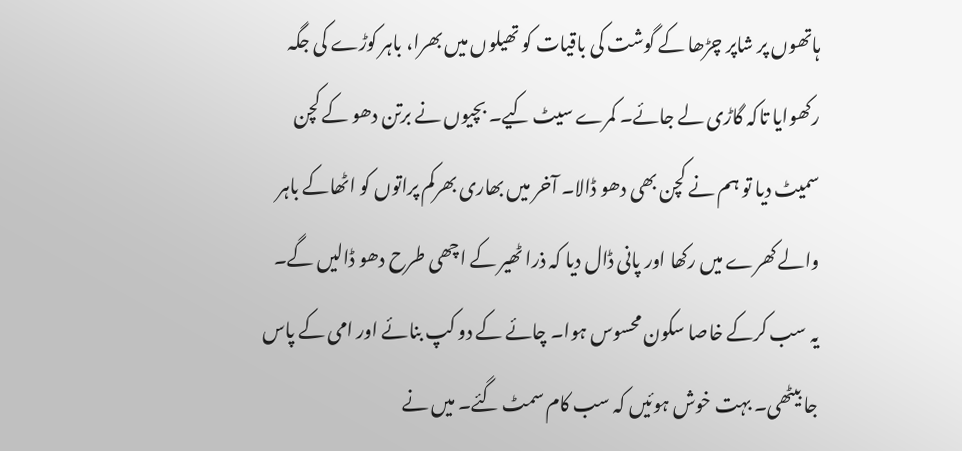ہاتھوں پر شاپر چڑھا کے گوشت کی باقیات کو تھیلوں میں بھرا، باہر کوڑے کی جگہ رکھوایا تاکہ گاڑی لے جائے۔ کمرے سیٹ کیے۔ بچیوں نے برتن دھو کے کچن سمیٹ دیا تو ہم نے کچن بھی دھو ڈالا۔ آخر میں بھاری بھرکم پراتوں کو اٹھاکے باہر والے کھرے میں رکھا اور پانی ڈال دیا کہ ذرا ٹھیر کے اچھی طرح دھو ڈالیں گے۔
یہ سب کرکے خاصا سکون محسوس ہوا۔ چائے کے دو کپ بنائے اور امی کے پاس جا بیٹھی۔ بہت خوش ہوئیں کہ سب کام سمٹ گئے۔ میں نے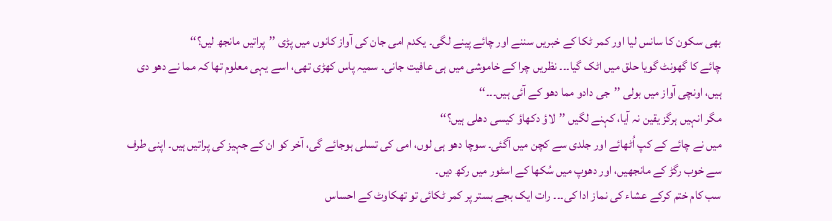بھی سکون کا سانس لیا اور کمر ٹکا کے خبریں سننے اور چائے پینے لگی۔ یکدم امی جان کی آواز کانوں میں پڑی ’’پراتیں مانجھ لیں؟‘‘
چائے کا گھونٹ گویا حلق میں اٹک گیا۔۔۔ نظریں چرا کے خاموشی میں ہی عافیت جانی۔ سمیہ پاس کھڑی تھی، اسے یہی معلوم تھا کہ مما نے دھو دی ہیں، اونچی آواز میں بولی ’’جی دادو مما دھو کے آئی ہیں۔۔۔‘‘
مگر انہیں ہرگز یقین نہ آیا، کہنے لگیں ’’لاؤ دکھاؤ کیسی دھلی ہیں؟‘‘
میں نے چائے کے کپ اُٹھائے اور جلدی سے کچن میں آگئی۔ سوچا دھو ہی لوں، امی کی تسلی ہوجائے گی، آخر کو ان کے جہیز کی پراتیں ہیں۔ اپنی طرف سے خوب رگڑ کے مانجھیں، اور دھوپ میں سُکھا کے اسٹور میں رکھ دیں۔
سب کام ختم کرکے عشاء کی نماز ادا کی۔۔۔ رات ایک بجے بستر پر کمر ٹکائی تو تھکاوٹ کے احساس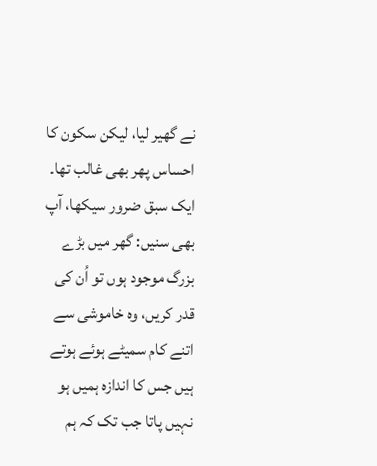نے گھیر لیا، لیکن سکون کا احساس پھر بھی غالب تھا۔
ایک سبق ضرور سیکھا، آپ بھی سنیں: گھر میں بڑے بزرگ موجود ہوں تو اُن کی قدر کریں، وہ خاموشی سے اتنے کام سمیٹے ہوئے ہوتے ہیں جس کا اندازہ ہمیں ہو نہیں پاتا جب تک کہ ہم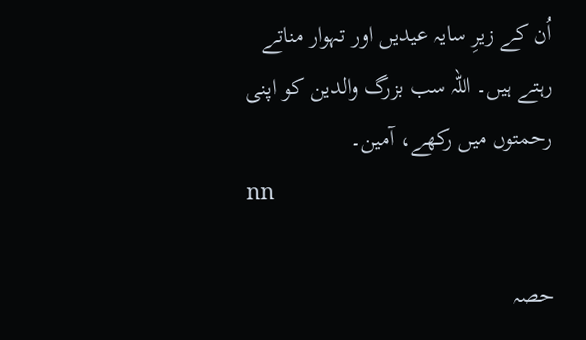اُن کے زیرِ سایہ عیدیں اور تہوار مناتے رہتے ہیں۔ اللہ سب بزرگ والدین کو اپنی رحمتوں میں رکھے، آمین۔
nn

حصہ